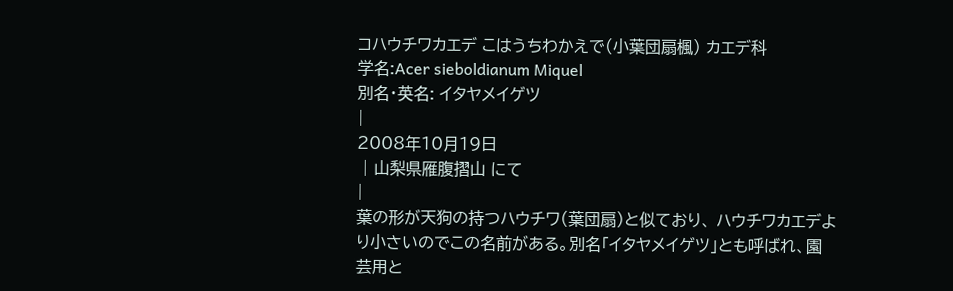コハウチワカエデ こはうちわかえで(小葉団扇楓) カエデ科
学名:Acer sieboldianum Miquel
別名・英名: イタヤメイゲツ
|
2008年10月19日
 | 山梨県雁腹摺山 にて
|
葉の形が天狗の持つハウチワ(葉団扇)と似ており、 ハウチワカエデより小さいのでこの名前がある。別名「イタヤメイゲツ」とも呼ばれ、園芸用と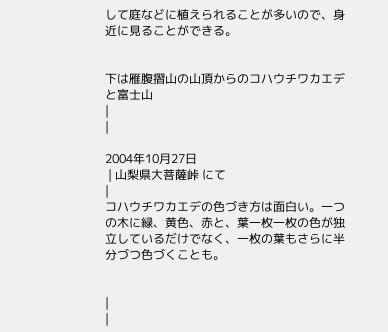して庭などに植えられることが多いので、身近に見ることができる。


下は雁腹摺山の山頂からのコハウチワカエデと富士山
|
|

2004年10月27日
 | 山梨県大菩薩峠 にて
|
コハウチワカエデの色づき方は面白い。一つの木に緑、黄色、赤と、葉一枚一枚の色が独立しているだけでなく、一枚の葉もさらに半分づつ色づくことも。


|
|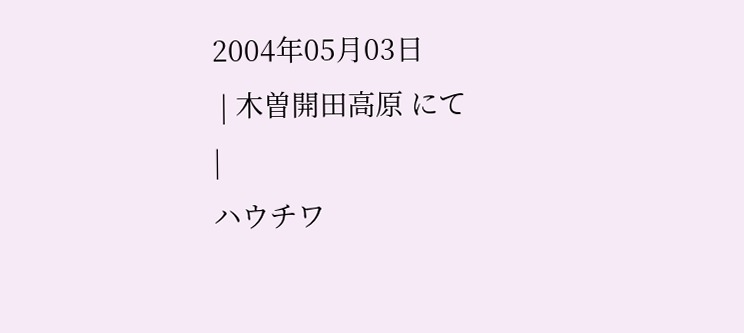2004年05月03日
 | 木曽開田高原 にて
|
ハウチワ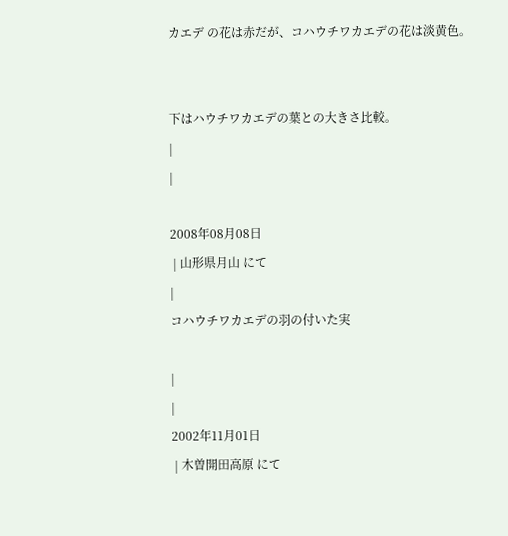カエデ の花は赤だが、コハウチワカエデの花は淡黄色。


下はハウチワカエデの葉との大きさ比較。
|
|

2008年08月08日
 | 山形県月山 にて
|
コハウチワカエデの羽の付いた実

|
|
2002年11月01日
 | 木曽開田高原 にて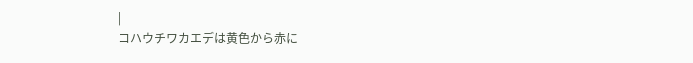|
コハウチワカエデは黄色から赤に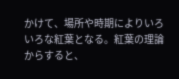かけて、場所や時期によりいろいろな紅葉となる。紅葉の理論からすると、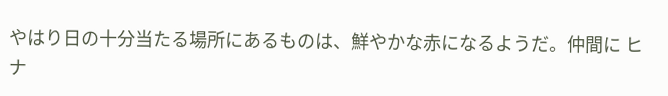やはり日の十分当たる場所にあるものは、鮮やかな赤になるようだ。仲間に ヒナ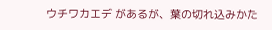ウチワカエデ があるが、葉の切れ込みかた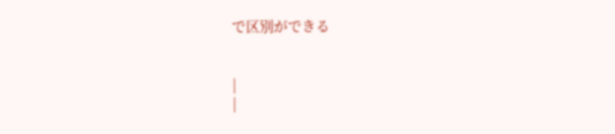で区別ができる


|
|